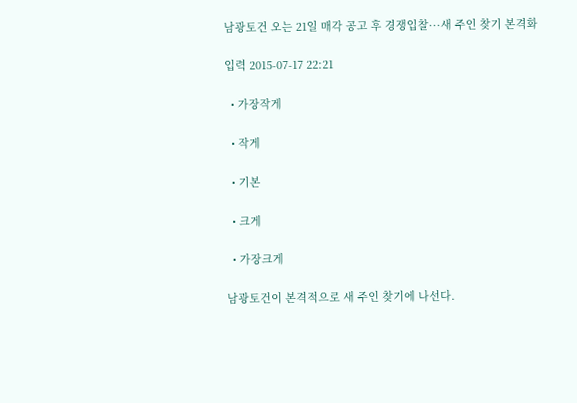남광토건 오는 21일 매각 공고 후 경쟁입찰···새 주인 찾기 본격화

입력 2015-07-17 22:21

  • 가장작게

  • 작게

  • 기본

  • 크게

  • 가장크게

남광토건이 본격적으로 새 주인 찾기에 나선다.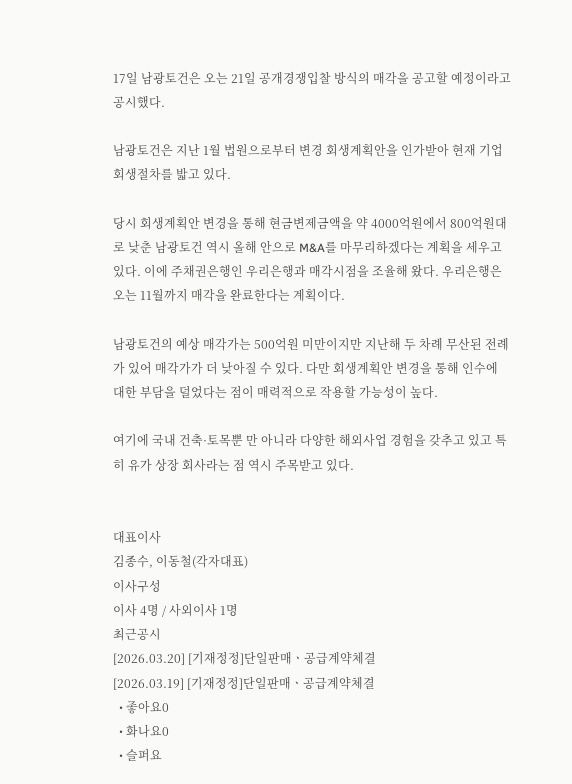17일 남광토건은 오는 21일 공개경쟁입찰 방식의 매각을 공고할 예정이라고 공시했다.

남광토건은 지난 1월 법원으로부터 변경 회생계획안을 인가받아 현재 기업회생절차를 밟고 있다.

당시 회생계획안 변경을 통해 현금변제금액을 약 4000억원에서 800억원대로 낮춘 남광토건 역시 올해 안으로 M&A를 마무리하겠다는 계획을 세우고 있다. 이에 주채권은행인 우리은행과 매각시점을 조율해 왔다. 우리은행은 오는 11월까지 매각을 완료한다는 계획이다.

남광토건의 예상 매각가는 500억원 미만이지만 지난해 두 차례 무산된 전례가 있어 매각가가 더 낮아질 수 있다. 다만 회생계획안 변경을 통해 인수에 대한 부담을 덜었다는 점이 매력적으로 작용할 가능성이 높다.

여기에 국내 건축·토목뿐 만 아니라 다양한 해외사업 경험을 갖추고 있고 특히 유가 상장 회사라는 점 역시 주목받고 있다.


대표이사
김종수, 이동철(각자대표)
이사구성
이사 4명 / 사외이사 1명
최근공시
[2026.03.20] [기재정정]단일판매ㆍ공급계약체결
[2026.03.19] [기재정정]단일판매ㆍ공급계약체결
  • 좋아요0
  • 화나요0
  • 슬퍼요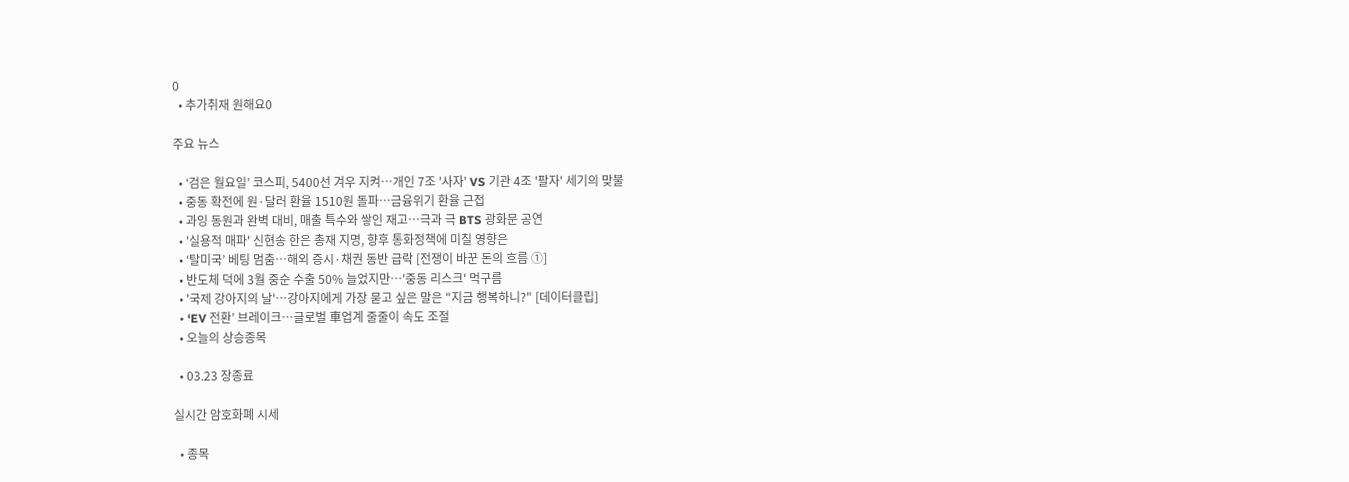0
  • 추가취재 원해요0

주요 뉴스

  • ‘검은 월요일’ 코스피, 5400선 겨우 지켜⋯개인 7조 '사자' VS 기관 4조 '팔자' 세기의 맞불
  • 중동 확전에 원·달러 환율 1510원 돌파…금융위기 환율 근접
  • 과잉 동원과 완벽 대비, 매출 특수와 쌓인 재고…극과 극 BTS 광화문 공연
  • '실용적 매파' 신현송 한은 총재 지명, 향후 통화정책에 미칠 영향은
  • ‘탈미국’ 베팅 멈춤…해외 증시·채권 동반 급락 [전쟁이 바꾼 돈의 흐름 ①]
  • 반도체 덕에 3월 중순 수출 50% 늘었지만⋯'중동 리스크' 먹구름
  • '국제 강아지의 날'…강아지에게 가장 묻고 싶은 말은 "지금 행복하니?" [데이터클립]
  • ‘EV 전환’ 브레이크…글로벌 車업계 줄줄이 속도 조절
  • 오늘의 상승종목

  • 03.23 장종료

실시간 암호화폐 시세

  • 종목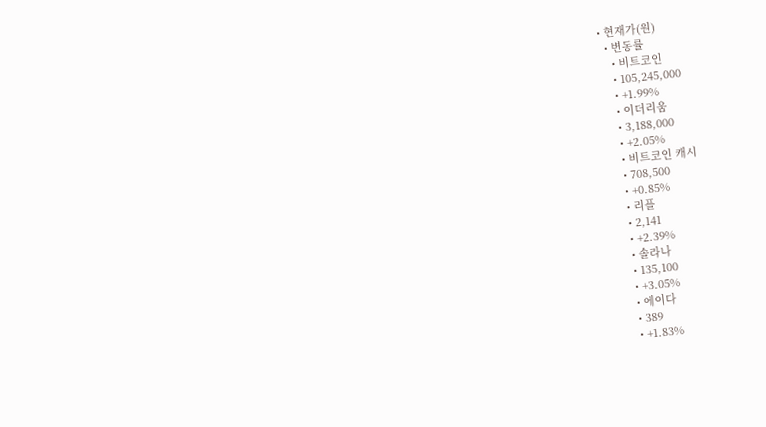• 현재가(원)
  • 변동률
    • 비트코인
    • 105,245,000
    • +1.99%
    • 이더리움
    • 3,188,000
    • +2.05%
    • 비트코인 캐시
    • 708,500
    • +0.85%
    • 리플
    • 2,141
    • +2.39%
    • 솔라나
    • 135,100
    • +3.05%
    • 에이다
    • 389
    • +1.83%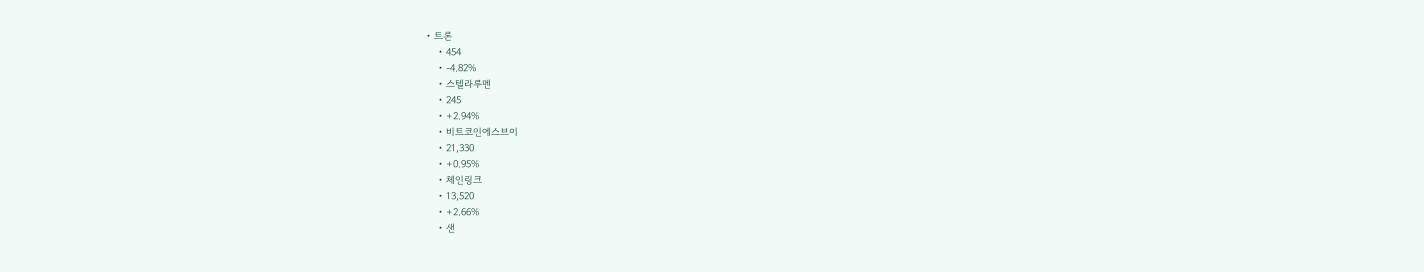• 트론
    • 454
    • -4.82%
    • 스텔라루멘
    • 245
    • +2.94%
    • 비트코인에스브이
    • 21,330
    • +0.95%
    • 체인링크
    • 13,520
    • +2.66%
    • 샌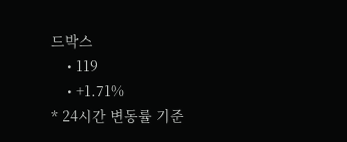드박스
    • 119
    • +1.71%
* 24시간 변동률 기준